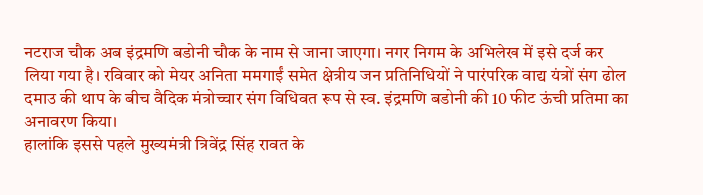नटराज चौक अब इंद्रमणि बडोनी चौक के नाम से जाना जाएगा। नगर निगम के अभिलेख में इसे दर्ज कर लिया गया है। रविवार को मेयर अनिता ममगाईं समेत क्षेत्रीय जन प्रतिनिधियों ने पारंपरिक वाद्य यंत्रों संग ढोल दमाउ की थाप के बीच वैदिक मंत्रोच्चार संग विधिवत रूप से स्व. इंद्रमणि बडोनी की 10 फीट ऊंची प्रतिमा का अनावरण किया।
हालांकि इससे पहले मुख्यमंत्री त्रिवेंद्र सिंह रावत के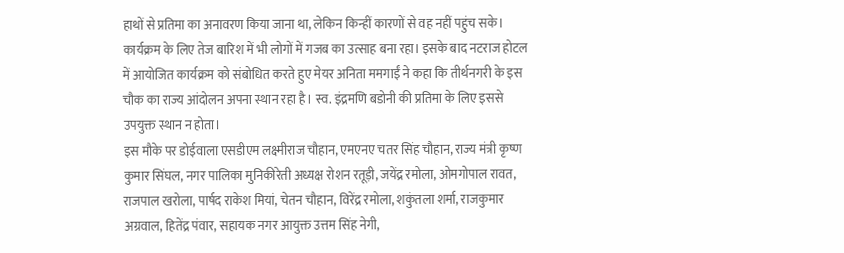हाथों से प्रतिमा का अनावरण किया जाना था, लेकिन किन्हीं कारणों से वह नहीं पहुंच सके। कार्यक्रम के लिए तेज बारिश में भी लोगों में गजब का उत्साह बना रहा। इसके बाद नटराज होटल में आयोजित कार्यक्रम को संबोधित करते हुए मेयर अनिता ममगाईं ने कहा कि तीर्थनगरी के इस चौक का राज्य आंदोलन अपना स्थान रहा है। स्व. इंद्रमणि बडोनी की प्रतिमा के लिए इससे उपयुक्त स्थान न होता।
इस मौके पर डोईवाला एसडीएम लक्ष्मीराज चौहान, एमएनए चतर सिंह चौहान, राज्य मंत्री कृष्ण कुमार सिंघल, नगर पालिका मुनिकीरेती अध्यक्ष रोशन रतूड़ी, जयेंद्र रमोला, ओमगोपाल रावत, राजपाल खरोला, पार्षद राकेश मियां, चेतन चौहान, विरेंद्र रमोला, शकुंतला शर्मा, राजकुमार अग्रवाल, हितेंद्र पंवार, सहायक नगर आयुक्त उत्तम सिंह नेगी,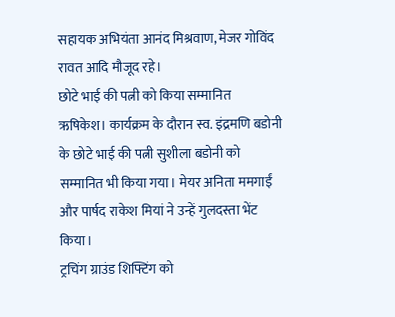सहायक अभियंता आनंद मिश्रवाण, मेजर गोविंद रावत आदि मौजूद रहे।
छोटे भाई की पत्नी को किया सम्मानित
ऋषिकेश। कार्यक्रम के दौरान स्व. इंद्रमणि बडोनी के छोटे भाई की पत्नी सुशीला बडोनी को सम्मानित भी किया गया। मेयर अनिता ममगाईं और पार्षद राकेश मियां ने उन्हें गुलदस्ता भेंट किया।
ट्रचिंग ग्राउंड शिफ्टिंग को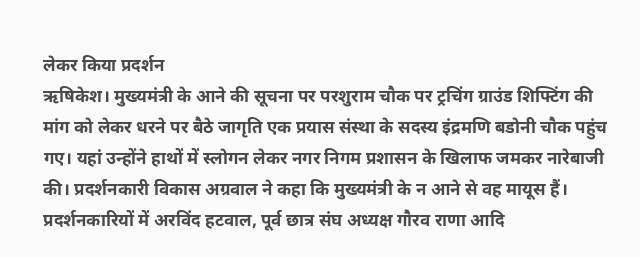लेकर किया प्रदर्शन
ऋषिकेश। मुख्यमंत्री के आने की सूचना पर परशुराम चौक पर ट्रचिंग ग्राउंड शिफ्टिंग की मांग को लेकर धरने पर बैठे जागृति एक प्रयास संस्था के सदस्य इंद्रमणि बडोनी चौक पहुंच गए। यहां उन्होंने हाथों में स्लोगन लेकर नगर निगम प्रशासन के खिलाफ जमकर नारेबाजी की। प्रदर्शनकारी विकास अग्रवाल ने कहा कि मुख्यमंत्री के न आने से वह मायूस हैं। प्रदर्शनकारियों में अरविंद हटवाल, पूर्व छात्र संघ अध्यक्ष गौरव राणा आदि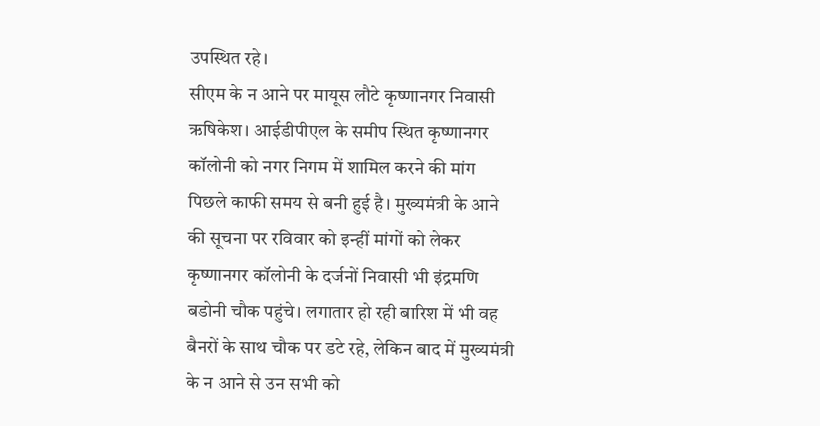उपस्थित रहे।
सीएम के न आने पर मायूस लौटे कृष्णानगर निवासी
ऋषिकेश। आईडीपीएल के समीप स्थित कृष्णानगर कॉलोनी को नगर निगम में शामिल करने की मांग पिछले काफी समय से बनी हुई है। मुख्यमंत्री के आने की सूचना पर रविवार को इन्हीं मांगों को लेकर कृष्णानगर कॉलोनी के दर्जनों निवासी भी इंद्रमणि बडोनी चौक पहुंचे। लगातार हो रही बारिश में भी वह बैनरों के साथ चौक पर डटे रहे, लेकिन बाद में मुख्यमंत्री के न आने से उन सभी को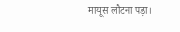मायूस लौटना पड़ा।